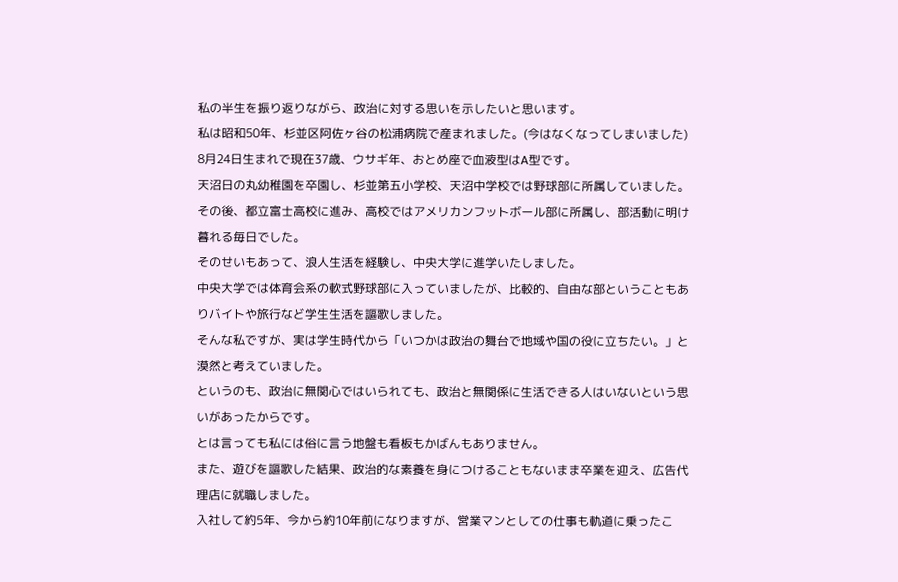私の半生を振り返りながら、政治に対する思いを示したいと思います。
私は昭和50年、杉並区阿佐ヶ谷の松浦病院で産まれました。(今はなくなってしまいました)
8月24日生まれで現在37歳、ウサギ年、おとめ座で血液型はA型です。
天沼日の丸幼稚園を卒園し、杉並第五小学校、天沼中学校では野球部に所属していました。
その後、都立富士高校に進み、高校ではアメリカンフットボール部に所属し、部活動に明け暮れる毎日でした。
そのせいもあって、浪人生活を経験し、中央大学に進学いたしました。
中央大学では体育会系の軟式野球部に入っていましたが、比較的、自由な部ということもありバイトや旅行など学生生活を謳歌しました。
そんな私ですが、実は学生時代から「いつかは政治の舞台で地域や国の役に立ちたい。」と漠然と考えていました。
というのも、政治に無関心ではいられても、政治と無関係に生活できる人はいないという思いがあったからです。
とは言っても私には俗に言う地盤も看板もかばんもありません。
また、遊びを謳歌した結果、政治的な素養を身につけることもないまま卒業を迎え、広告代理店に就職しました。
入社して約5年、今から約10年前になりますが、営業マンとしての仕事も軌道に乗ったこ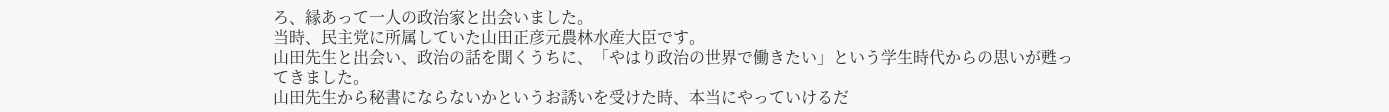ろ、縁あって一人の政治家と出会いました。
当時、民主党に所属していた山田正彦元農林水産大臣です。
山田先生と出会い、政治の話を聞くうちに、「やはり政治の世界で働きたい」という学生時代からの思いが甦ってきました。
山田先生から秘書にならないかというお誘いを受けた時、本当にやっていけるだ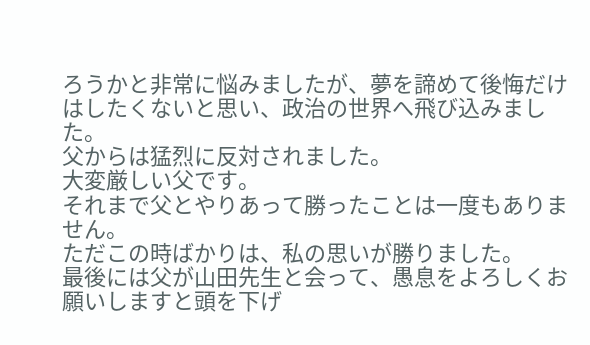ろうかと非常に悩みましたが、夢を諦めて後悔だけはしたくないと思い、政治の世界へ飛び込みました。
父からは猛烈に反対されました。
大変厳しい父です。
それまで父とやりあって勝ったことは一度もありません。
ただこの時ばかりは、私の思いが勝りました。
最後には父が山田先生と会って、愚息をよろしくお願いしますと頭を下げ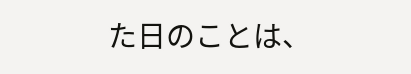た日のことは、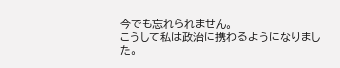今でも忘れられません。
こうして私は政治に携わるようになりました。